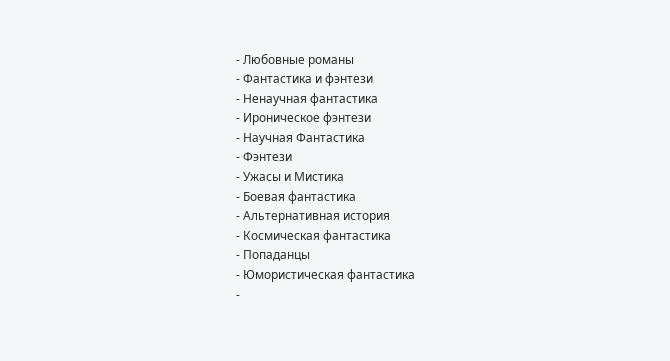- Любовные романы
- Фантастика и фэнтези
- Ненаучная фантастика
- Ироническое фэнтези
- Научная Фантастика
- Фэнтези
- Ужасы и Мистика
- Боевая фантастика
- Альтернативная история
- Космическая фантастика
- Попаданцы
- Юмористическая фантастика
-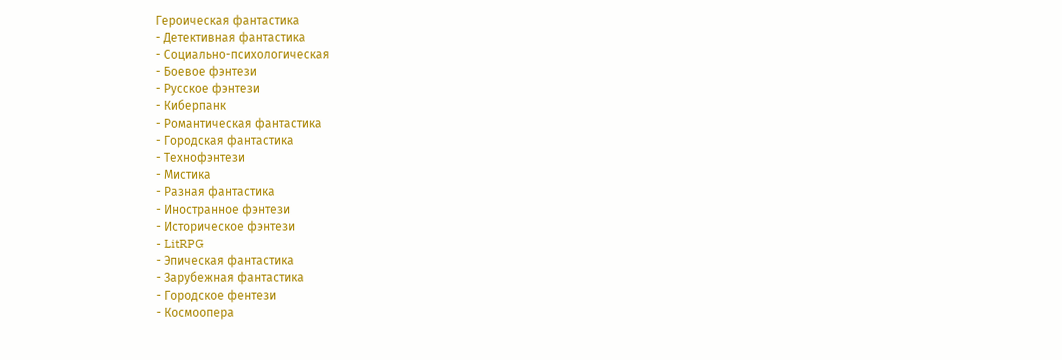Героическая фантастика
- Детективная фантастика
- Социально-психологическая
- Боевое фэнтези
- Русское фэнтези
- Киберпанк
- Романтическая фантастика
- Городская фантастика
- Технофэнтези
- Мистика
- Разная фантастика
- Иностранное фэнтези
- Историческое фэнтези
- LitRPG
- Эпическая фантастика
- Зарубежная фантастика
- Городское фентези
- Космоопера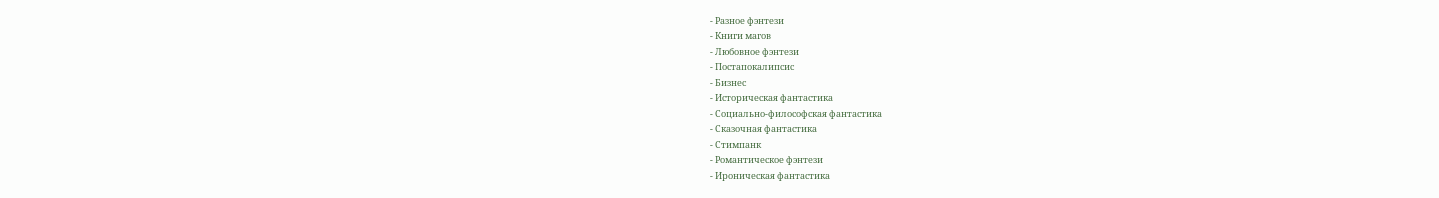- Разное фэнтези
- Книги магов
- Любовное фэнтези
- Постапокалипсис
- Бизнес
- Историческая фантастика
- Социально-философская фантастика
- Сказочная фантастика
- Стимпанк
- Романтическое фэнтези
- Ироническая фантастика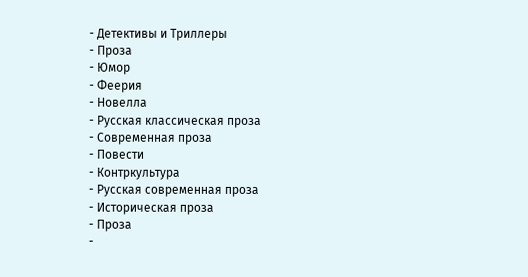- Детективы и Триллеры
- Проза
- Юмор
- Феерия
- Новелла
- Русская классическая проза
- Современная проза
- Повести
- Контркультура
- Русская современная проза
- Историческая проза
- Проза
-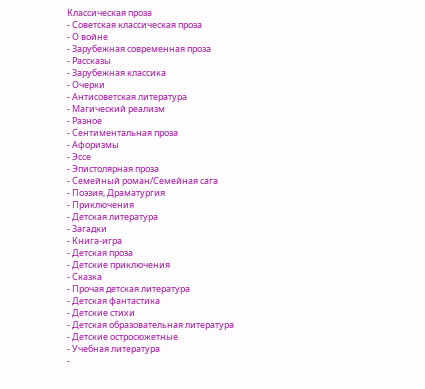Классическая проза
- Советская классическая проза
- О войне
- Зарубежная современная проза
- Рассказы
- Зарубежная классика
- Очерки
- Антисоветская литература
- Магический реализм
- Разное
- Сентиментальная проза
- Афоризмы
- Эссе
- Эпистолярная проза
- Семейный роман/Семейная сага
- Поэзия, Драматургия
- Приключения
- Детская литература
- Загадки
- Книга-игра
- Детская проза
- Детские приключения
- Сказка
- Прочая детская литература
- Детская фантастика
- Детские стихи
- Детская образовательная литература
- Детские остросюжетные
- Учебная литература
-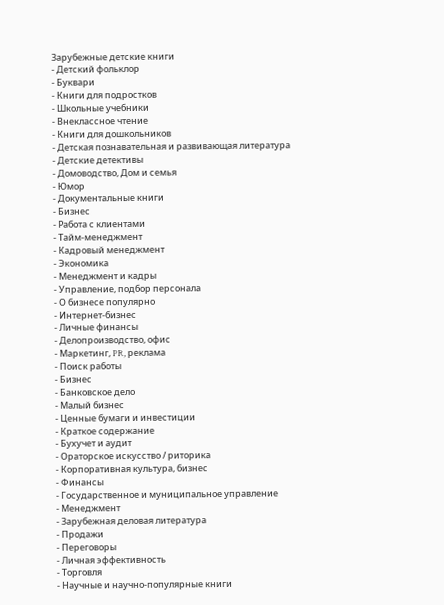Зарубежные детские книги
- Детский фольклор
- Буквари
- Книги для подростков
- Школьные учебники
- Внеклассное чтение
- Книги для дошкольников
- Детская познавательная и развивающая литература
- Детские детективы
- Домоводство, Дом и семья
- Юмор
- Документальные книги
- Бизнес
- Работа с клиентами
- Тайм-менеджмент
- Кадровый менеджмент
- Экономика
- Менеджмент и кадры
- Управление, подбор персонала
- О бизнесе популярно
- Интернет-бизнес
- Личные финансы
- Делопроизводство, офис
- Маркетинг, PR, реклама
- Поиск работы
- Бизнес
- Банковское дело
- Малый бизнес
- Ценные бумаги и инвестиции
- Краткое содержание
- Бухучет и аудит
- Ораторское искусство / риторика
- Корпоративная культура, бизнес
- Финансы
- Государственное и муниципальное управление
- Менеджмент
- Зарубежная деловая литература
- Продажи
- Переговоры
- Личная эффективность
- Торговля
- Научные и научно-популярные книги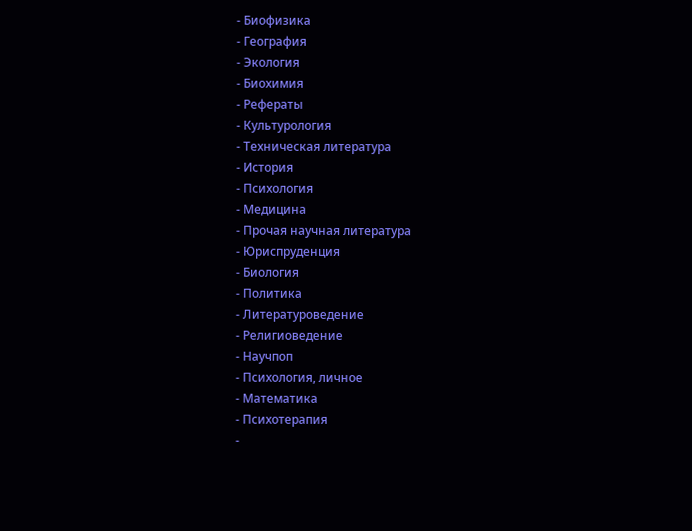- Биофизика
- География
- Экология
- Биохимия
- Рефераты
- Культурология
- Техническая литература
- История
- Психология
- Медицина
- Прочая научная литература
- Юриспруденция
- Биология
- Политика
- Литературоведение
- Религиоведение
- Научпоп
- Психология, личное
- Математика
- Психотерапия
-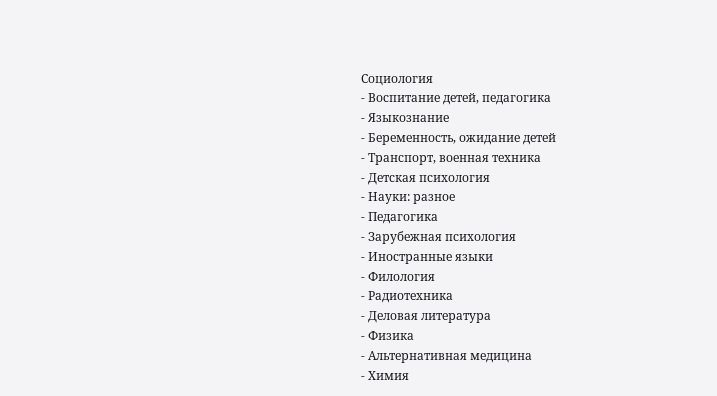Социология
- Воспитание детей, педагогика
- Языкознание
- Беременность, ожидание детей
- Транспорт, военная техника
- Детская психология
- Науки: разное
- Педагогика
- Зарубежная психология
- Иностранные языки
- Филология
- Радиотехника
- Деловая литература
- Физика
- Альтернативная медицина
- Химия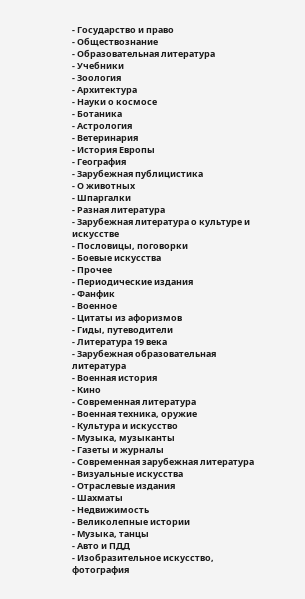- Государство и право
- Обществознание
- Образовательная литература
- Учебники
- Зоология
- Архитектура
- Науки о космосе
- Ботаника
- Астрология
- Ветеринария
- История Европы
- География
- Зарубежная публицистика
- О животных
- Шпаргалки
- Разная литература
- Зарубежная литература о культуре и искусстве
- Пословицы, поговорки
- Боевые искусства
- Прочее
- Периодические издания
- Фанфик
- Военное
- Цитаты из афоризмов
- Гиды, путеводители
- Литература 19 века
- Зарубежная образовательная литература
- Военная история
- Кино
- Современная литература
- Военная техника, оружие
- Культура и искусство
- Музыка, музыканты
- Газеты и журналы
- Современная зарубежная литература
- Визуальные искусства
- Отраслевые издания
- Шахматы
- Недвижимость
- Великолепные истории
- Музыка, танцы
- Авто и ПДД
- Изобразительное искусство, фотография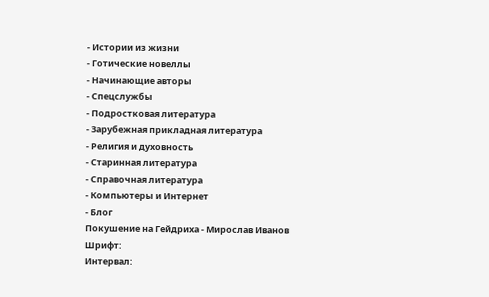- Истории из жизни
- Готические новеллы
- Начинающие авторы
- Спецслужбы
- Подростковая литература
- Зарубежная прикладная литература
- Религия и духовность
- Старинная литература
- Справочная литература
- Компьютеры и Интернет
- Блог
Покушение на Гейдриха - Мирослав Иванов
Шрифт:
Интервал: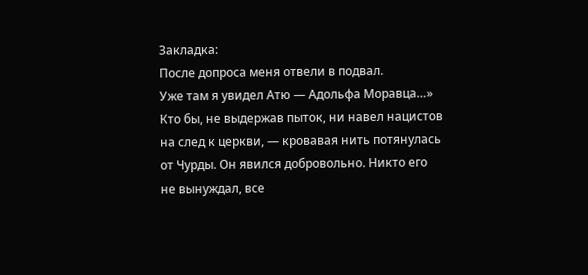Закладка:
После допроса меня отвели в подвал.
Уже там я увидел Атю — Адольфа Моравца…»
Кто бы, не выдержав пыток, ни навел нацистов на след к церкви, — кровавая нить потянулась от Чурды. Он явился добровольно. Никто его не вынуждал, все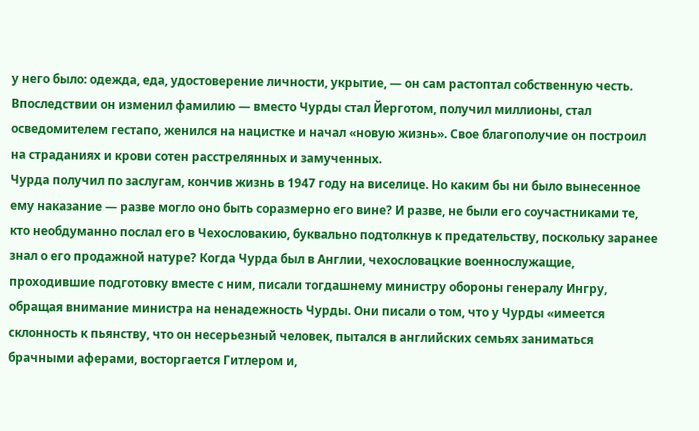у него было: одежда, еда, удостоверение личности, укрытие, — он сам растоптал собственную честь.
Впоследствии он изменил фамилию — вместо Чурды стал Йерготом, получил миллионы, стал осведомителем гестапо, женился на нацистке и начал «новую жизнь». Свое благополучие он построил на страданиях и крови сотен расстрелянных и замученных.
Чурда получил по заслугам, кончив жизнь в 1947 году на виселице. Но каким бы ни было вынесенное ему наказание — разве могло оно быть соразмерно его вине? И разве, не были его соучастниками те, кто необдуманно послал его в Чехословакию, буквально подтолкнув к предательству, поскольку заранее знал о его продажной натуре? Когда Чурда был в Англии, чехословацкие военнослужащие, проходившие подготовку вместе с ним, писали тогдашнему министру обороны генералу Ингру, обращая внимание министра на ненадежность Чурды. Они писали о том, что у Чурды «имеется склонность к пьянству, что он несерьезный человек, пытался в английских семьях заниматься брачными аферами, восторгается Гитлером и,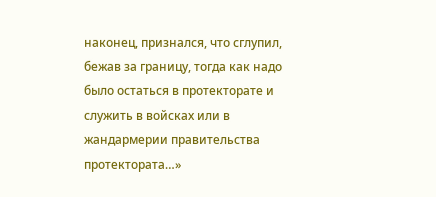наконец, признался, что сглупил, бежав за границу, тогда как надо было остаться в протекторате и служить в войсках или в жандармерии правительства протектората…»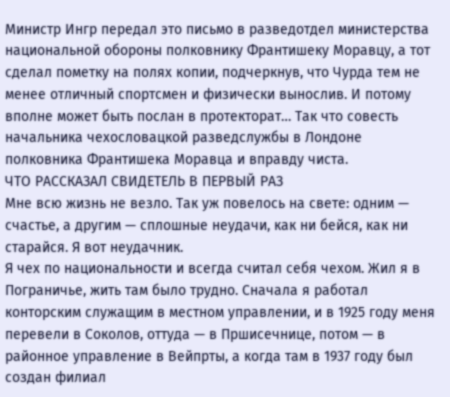Министр Ингр передал это письмо в разведотдел министерства национальной обороны полковнику Франтишеку Моравцу, а тот сделал пометку на полях копии, подчеркнув, что Чурда тем не менее отличный спортсмен и физически вынослив. И потому вполне может быть послан в протекторат… Так что совесть начальника чехословацкой разведслужбы в Лондоне полковника Франтишека Моравца и вправду чиста.
ЧТО РАССКАЗАЛ СВИДЕТЕЛЬ В ПЕРВЫЙ РАЗ
Мне всю жизнь не везло. Так уж повелось на свете: одним — счастье, а другим — сплошные неудачи, как ни бейся, как ни старайся. Я вот неудачник.
Я чех по национальности и всегда считал себя чехом. Жил я в Пограничье, жить там было трудно. Сначала я работал конторским служащим в местном управлении, и в 1925 году меня перевели в Соколов, оттуда — в Пршисечнице, потом — в районное управление в Вейпрты, а когда там в 1937 году был создан филиал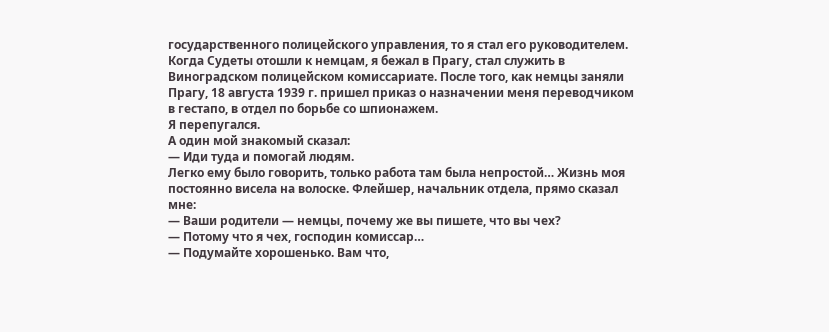государственного полицейского управления, то я стал его руководителем. Когда Судеты отошли к немцам, я бежал в Прагу, стал служить в Виноградском полицейском комиссариате. После того, как немцы заняли Прагу, 18 августа 1939 г. пришел приказ о назначении меня переводчиком в гестапо, в отдел по борьбе со шпионажем.
Я перепугался.
А один мой знакомый сказал:
— Иди туда и помогай людям.
Легко ему было говорить, только работа там была непростой… Жизнь моя постоянно висела на волоске. Флейшер, начальник отдела, прямо сказал мне:
— Ваши родители — немцы, почему же вы пишете, что вы чех?
— Потому что я чех, господин комиссар…
— Подумайте хорошенько. Вам что,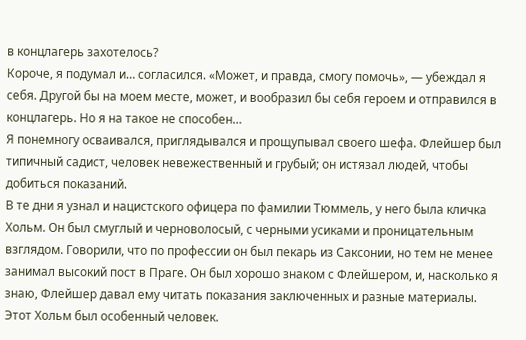в концлагерь захотелось?
Короче, я подумал и… согласился. «Может, и правда, смогу помочь», — убеждал я себя. Другой бы на моем месте, может, и вообразил бы себя героем и отправился в концлагерь. Но я на такое не способен…
Я понемногу осваивался, приглядывался и прощупывал своего шефа. Флейшер был типичный садист, человек невежественный и грубый; он истязал людей, чтобы добиться показаний.
В те дни я узнал и нацистского офицера по фамилии Тюммель, у него была кличка Хольм. Он был смуглый и черноволосый, с черными усиками и проницательным взглядом. Говорили, что по профессии он был пекарь из Саксонии, но тем не менее занимал высокий пост в Праге. Он был хорошо знаком с Флейшером, и, насколько я знаю, Флейшер давал ему читать показания заключенных и разные материалы. Этот Хольм был особенный человек.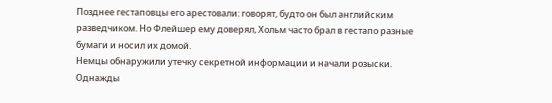Позднее гестаповцы его арестовали: говорят, будто он был английским разведчиком. Но Флейшер ему доверял, Хольм часто брал в гестапо разные бумаги и носил их домой.
Немцы обнаружили утечку секретной информации и начали розыски. Однажды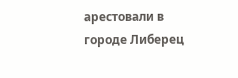арестовали в городе Либерец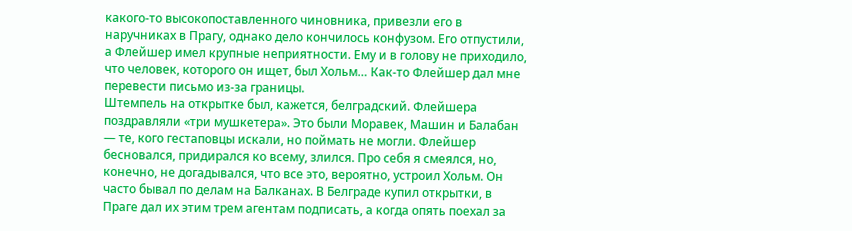какого-то высокопоставленного чиновника, привезли его в наручниках в Прагу, однако дело кончилось конфузом. Его отпустили, а Флейшер имел крупные неприятности. Ему и в голову не приходило, что человек, которого он ищет, был Хольм… Как-то Флейшер дал мне перевести письмо из-за границы.
Штемпель на открытке был, кажется, белградский. Флейшера поздравляли «три мушкетера». Это были Моравек, Машин и Балабан — те, кого гестаповцы искали, но поймать не могли. Флейшер бесновался, придирался ко всему, злился. Про себя я смеялся, но, конечно, не догадывался, что все это, вероятно, устроил Хольм. Он часто бывал по делам на Балканах. В Белграде купил открытки, в Праге дал их этим трем агентам подписать, а когда опять поехал за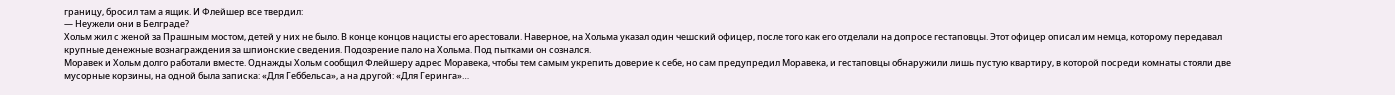границу, бросил там а ящик. И Флейшер все твердил:
— Неужели они в Белграде?
Хольм жил с женой за Прашным мостом, детей у них не было. В конце концов нацисты его арестовали. Наверное, на Хольма указал один чешский офицер, после того как его отделали на допросе гестаповцы. Этот офицер описал им немца, которому передавал крупные денежные вознаграждения за шпионские сведения. Подозрение пало на Хольма. Под пытками он сознался.
Моравек и Хольм долго работали вместе. Однажды Хольм сообщил Флейшеру адрес Моравека, чтобы тем самым укрепить доверие к себе, но сам предупредил Моравека, и гестаповцы обнаружили лишь пустую квартиру, в которой посреди комнаты стояли две мусорные корзины, на одной была записка: «Для Геббельса», а на другой: «Для Геринга»…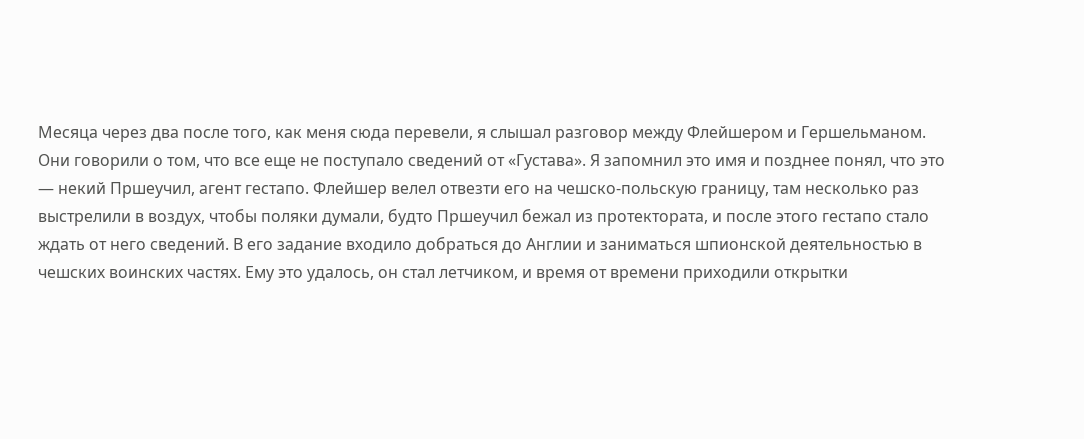Месяца через два после того, как меня сюда перевели, я слышал разговор между Флейшером и Гершельманом. Они говорили о том, что все еще не поступало сведений от «Густава». Я запомнил это имя и позднее понял, что это — некий Пршеучил, агент гестапо. Флейшер велел отвезти его на чешско-польскую границу, там несколько раз выстрелили в воздух, чтобы поляки думали, будто Пршеучил бежал из протектората, и после этого гестапо стало ждать от него сведений. В его задание входило добраться до Англии и заниматься шпионской деятельностью в чешских воинских частях. Ему это удалось, он стал летчиком, и время от времени приходили открытки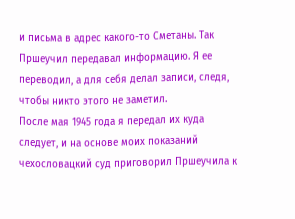и письма в адрес какого-то Сметаны. Так Пршеучил передавал информацию. Я ее переводил, а для себя делал записи, следя, чтобы никто этого не заметил.
После мая 1945 года я передал их куда следует, и на основе моих показаний чехословацкий суд приговорил Пршеучила к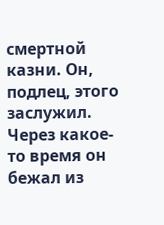смертной казни. Он, подлец, этого заслужил. Через какое-то время он бежал из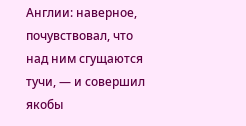Англии: наверное, почувствовал, что над ним сгущаются тучи, — и совершил якобы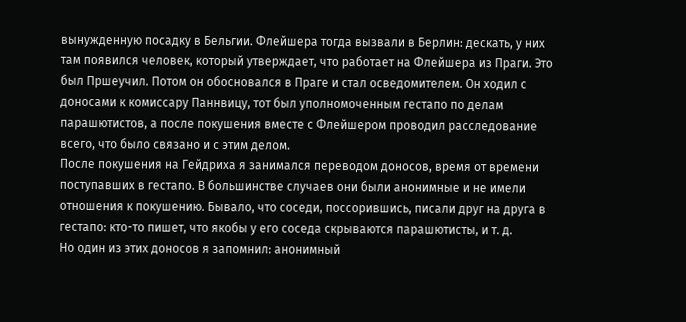вынужденную посадку в Бельгии. Флейшера тогда вызвали в Берлин: дескать, у них там появился человек, который утверждает, что работает на Флейшера из Праги. Это был Пршеучил. Потом он обосновался в Праге и стал осведомителем. Он ходил с доносами к комиссару Паннвицу, тот был уполномоченным гестапо по делам парашютистов, а после покушения вместе с Флейшером проводил расследование всего, что было связано и с этим делом.
После покушения на Гейдриха я занимался переводом доносов, время от времени поступавших в гестапо. В большинстве случаев они были анонимные и не имели отношения к покушению. Бывало, что соседи, поссорившись, писали друг на друга в гестапо: кто-то пишет, что якобы у его соседа скрываются парашютисты, и т. д.
Но один из этих доносов я запомнил: анонимный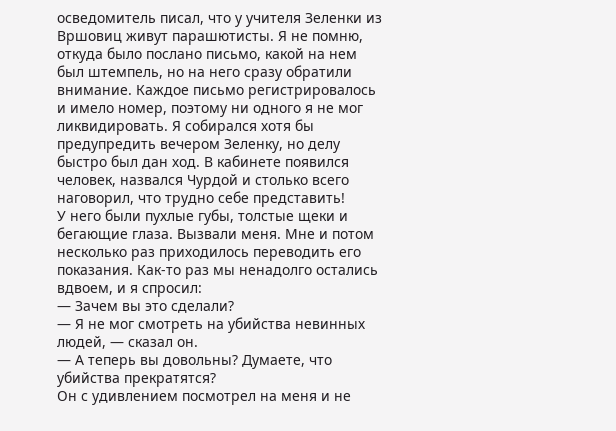осведомитель писал, что у учителя Зеленки из Вршовиц живут парашютисты. Я не помню, откуда было послано письмо, какой на нем был штемпель, но на него сразу обратили внимание. Каждое письмо регистрировалось и имело номер, поэтому ни одного я не мог ликвидировать. Я собирался хотя бы предупредить вечером Зеленку, но делу быстро был дан ход. В кабинете появился человек, назвался Чурдой и столько всего наговорил, что трудно себе представить!
У него были пухлые губы, толстые щеки и бегающие глаза. Вызвали меня. Мне и потом несколько раз приходилось переводить его показания. Как-то раз мы ненадолго остались вдвоем, и я спросил:
— Зачем вы это сделали?
— Я не мог смотреть на убийства невинных людей, — сказал он.
— А теперь вы довольны? Думаете, что убийства прекратятся?
Он с удивлением посмотрел на меня и не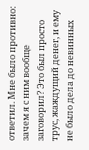ответил. Мне было противно: зачем я с ним вообще заговорил? Это был просто трус, жаждущий денег, и ему не было дела до невинных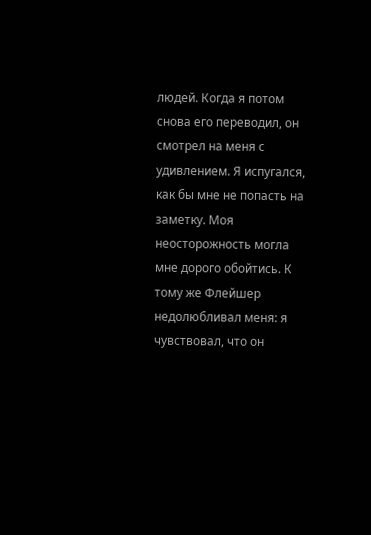людей. Когда я потом снова его переводил, он смотрел на меня с удивлением. Я испугался, как бы мне не попасть на заметку. Моя неосторожность могла мне дорого обойтись. К тому же Флейшер недолюбливал меня: я чувствовал, что он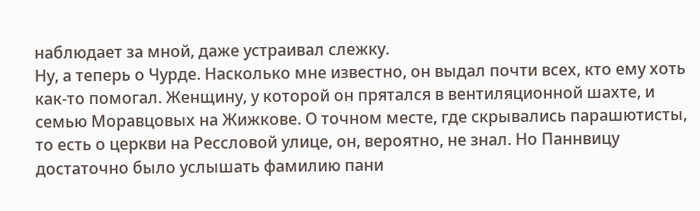наблюдает за мной, даже устраивал слежку.
Ну, а теперь о Чурде. Насколько мне известно, он выдал почти всех, кто ему хоть как-то помогал. Женщину, у которой он прятался в вентиляционной шахте, и семью Моравцовых на Жижкове. О точном месте, где скрывались парашютисты, то есть о церкви на Рессловой улице, он, вероятно, не знал. Но Паннвицу достаточно было услышать фамилию пани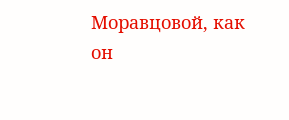Моравцовой, как он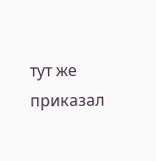тут же приказал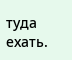туда ехать.